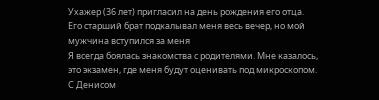Ухажер (36 лет) пригласил на день рождения его отца. Его старший брат подкалывал меня весь вечер, но мой мужчина вступился за меня
Я всегда боялась знакомства с родителями. Мне казалось, это экзамен, где меня будут оценивать под микроскопом. С Денисом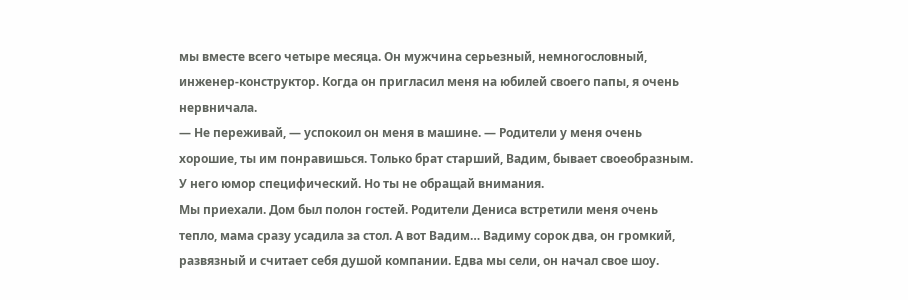мы вместе всего четыре месяца. Он мужчина серьезный, немногословный, инженер-конструктор. Когда он пригласил меня на юбилей своего папы, я очень нервничала.
— Не переживай, — успокоил он меня в машине. — Родители у меня очень хорошие, ты им понравишься. Только брат старший, Вадим, бывает своеобразным. У него юмор специфический. Но ты не обращай внимания.
Мы приехали. Дом был полон гостей. Родители Дениса встретили меня очень тепло, мама сразу усадила за стол. А вот Вадим… Вадиму сорок два, он громкий, развязный и считает себя душой компании. Едва мы сели, он начал свое шоу.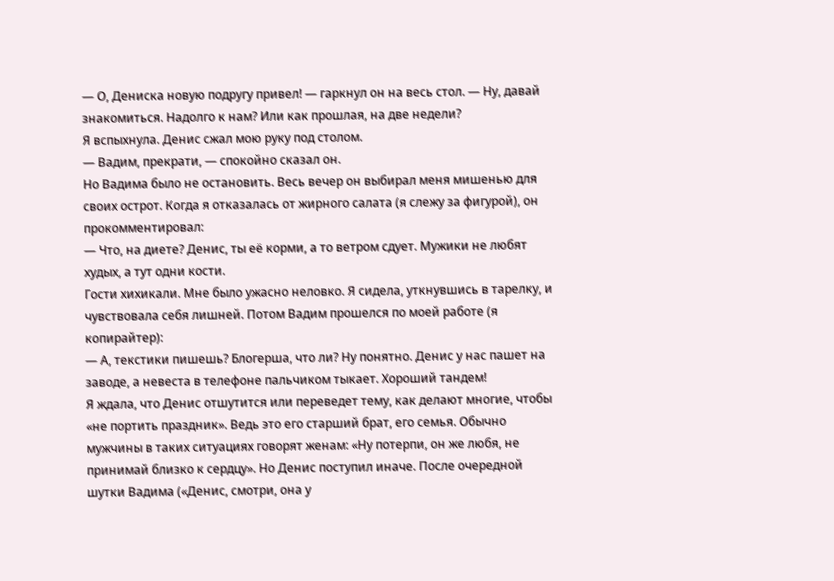— О, Дениска новую подругу привел! — гаркнул он на весь стол. — Ну, давай знакомиться. Надолго к нам? Или как прошлая, на две недели?
Я вспыхнула. Денис сжал мою руку под столом.
— Вадим, прекрати, — спокойно сказал он.
Но Вадима было не остановить. Весь вечер он выбирал меня мишенью для своих острот. Когда я отказалась от жирного салата (я слежу за фигурой), он прокомментировал:
— Что, на диете? Денис, ты её корми, а то ветром сдует. Мужики не любят худых, а тут одни кости.
Гости хихикали. Мне было ужасно неловко. Я сидела, уткнувшись в тарелку, и чувствовала себя лишней. Потом Вадим прошелся по моей работе (я копирайтер):
— А, текстики пишешь? Блогерша, что ли? Ну понятно. Денис у нас пашет на заводе, а невеста в телефоне пальчиком тыкает. Хороший тандем!
Я ждала, что Денис отшутится или переведет тему, как делают многие, чтобы «не портить праздник». Ведь это его старший брат, его семья. Обычно мужчины в таких ситуациях говорят женам: «Ну потерпи, он же любя, не принимай близко к сердцу». Но Денис поступил иначе. После очередной шутки Вадима («Денис, смотри, она у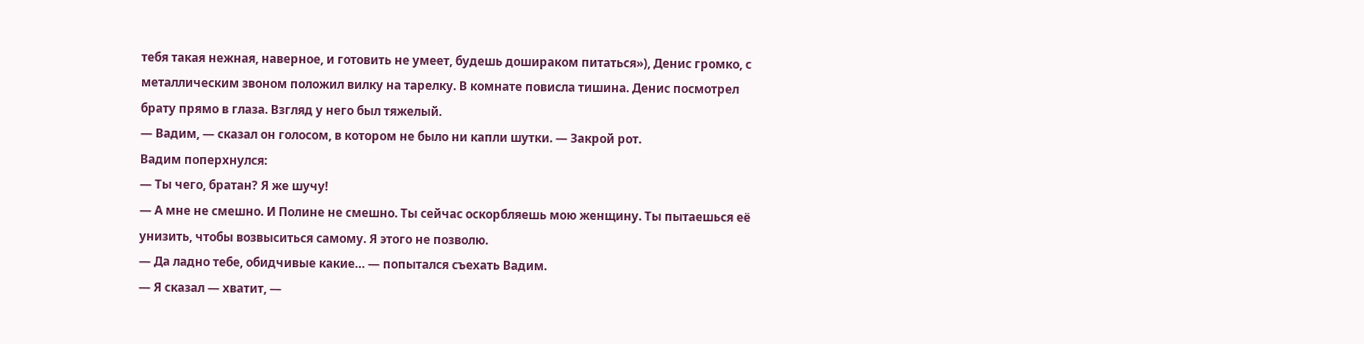тебя такая нежная, наверное, и готовить не умеет, будешь дошираком питаться»), Денис громко, с металлическим звоном положил вилку на тарелку. В комнате повисла тишина. Денис посмотрел брату прямо в глаза. Взгляд у него был тяжелый.
— Вадим, — сказал он голосом, в котором не было ни капли шутки. — Закрой рот.
Вадим поперхнулся:
— Ты чего, братан? Я же шучу!
— А мне не смешно. И Полине не смешно. Ты сейчас оскорбляешь мою женщину. Ты пытаешься её унизить, чтобы возвыситься самому. Я этого не позволю.
— Да ладно тебе, обидчивые какие… — попытался съехать Вадим.
— Я сказал — хватит, —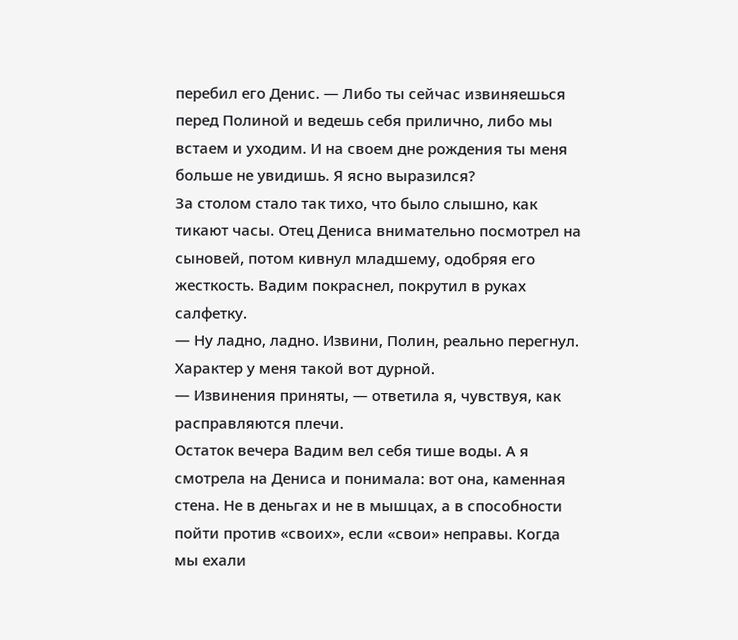перебил его Денис. — Либо ты сейчас извиняешься перед Полиной и ведешь себя прилично, либо мы встаем и уходим. И на своем дне рождения ты меня больше не увидишь. Я ясно выразился?
За столом стало так тихо, что было слышно, как тикают часы. Отец Дениса внимательно посмотрел на сыновей, потом кивнул младшему, одобряя его жесткость. Вадим покраснел, покрутил в руках салфетку.
— Ну ладно, ладно. Извини, Полин, реально перегнул. Характер у меня такой вот дурной.
— Извинения приняты, — ответила я, чувствуя, как расправляются плечи.
Остаток вечера Вадим вел себя тише воды. А я смотрела на Дениса и понимала: вот она, каменная стена. Не в деньгах и не в мышцах, а в способности пойти против «своих», если «свои» неправы. Когда мы ехали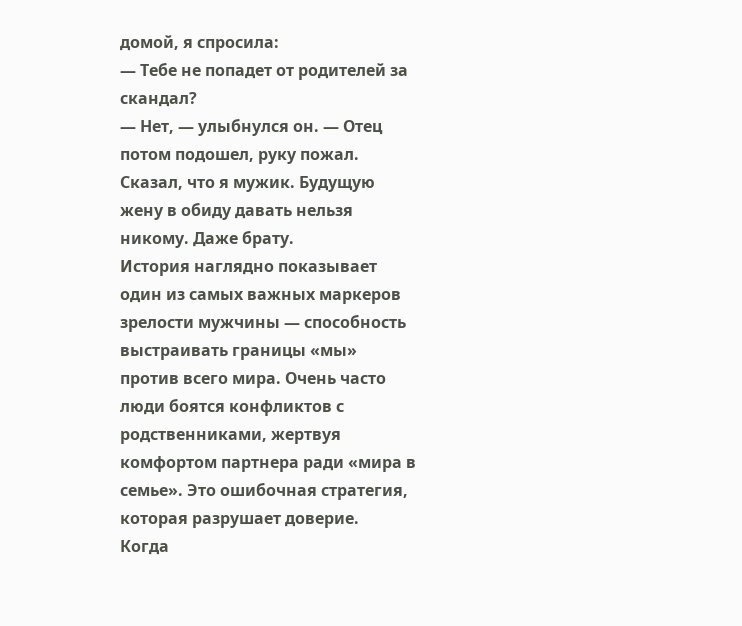домой, я спросила:
— Тебе не попадет от родителей за скандал?
— Нет, — улыбнулся он. — Отец потом подошел, руку пожал. Сказал, что я мужик. Будущую жену в обиду давать нельзя никому. Даже брату.
История наглядно показывает один из самых важных маркеров зрелости мужчины — способность выстраивать границы «мы» против всего мира. Очень часто люди боятся конфликтов с родственниками, жертвуя комфортом партнера ради «мира в семье». Это ошибочная стратегия, которая разрушает доверие.
Когда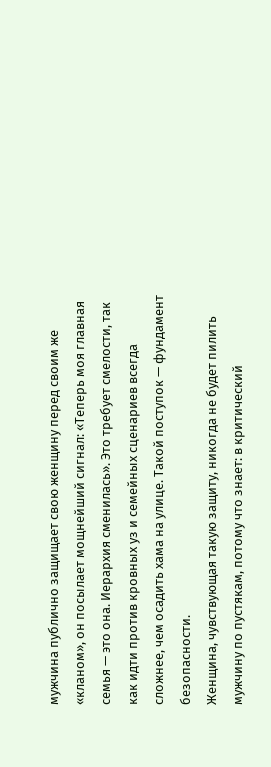мужчина публично защищает свою женщину перед своим же «кланом», он посылает мощнейший сигнал: «Теперь моя главная семья — это она. Иерархия сменилась». Это требует смелости, так как идти против кровных уз и семейных сценариев всегда сложнее, чем осадить хама на улице. Такой поступок — фундамент безопасности.
Женщина, чувствующая такую защиту, никогда не будет пилить мужчину по пустякам, потому что знает: в критический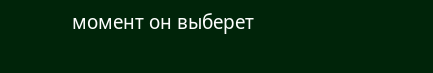момент он выберет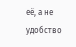её, а не удобство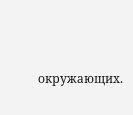окружающих.